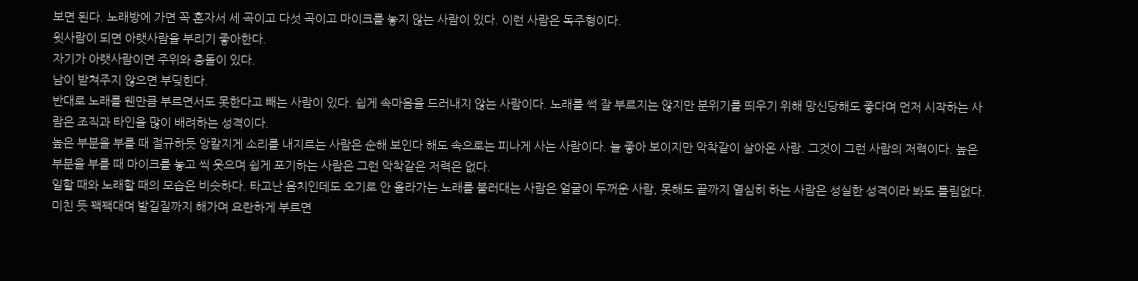보면 된다. 노래방에 가면 꼭 혼자서 세 곡이고 다섯 곡이고 마이크를 놓지 않는 사람이 있다. 이런 사람은 독주형이다.
윗사람이 되면 아랫사람을 부리기 좋아한다.
자기가 아랫사람이면 주위와 충돌이 있다.
남이 받쳐주지 않으면 부딪힌다.
반대로 노래를 웬만큼 부르면서도 못한다고 빼는 사람이 있다. 쉽게 속마음을 드러내지 않는 사람이다. 노래를 썩 잘 부르지는 않지만 분위기를 띄우기 위해 망신당해도 좋다며 먼저 시작하는 사람은 조직과 타인을 많이 배려하는 성격이다.
높은 부분을 부를 때 절규하듯 앙칼지게 소리를 내지르는 사람은 순해 보인다 해도 속으로는 피나게 사는 사람이다. 늘 좋아 보이지만 악착같이 살아온 사람. 그것이 그런 사람의 저력이다. 높은 부분을 부를 때 마이크를 놓고 씩 웃으며 쉽게 포기하는 사람은 그런 악착같은 저력은 없다.
일할 때와 노래할 때의 모습은 비슷하다. 타고난 음치인데도 오기로 안 올라가는 노래를 불러대는 사람은 얼굴이 두꺼운 사람, 못해도 끝까지 열심히 하는 사람은 성실한 성격이라 봐도 틀림없다.
미친 듯 꽥꽥대며 발길질까지 해가며 요란하게 부르면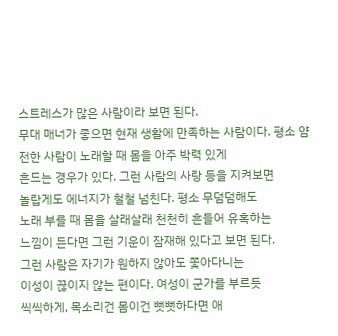스트레스가 많은 사람이라 보면 된다.
무대 매너가 좋으면 현재 생활에 만족하는 사람이다. 평소 얌전한 사람이 노래할 때 몸을 아주 박력 있게
흔드는 경우가 있다. 그런 사람의 사랑 등을 지켜보면
놀랍게도 에너지가 철철 넘친다. 평소 무덤덤해도
노래 부를 때 몸을 살래살래 천천히 흔들어 유혹하는
느낌이 든다면 그런 기운이 잠재해 있다고 보면 된다.
그런 사람은 자기가 원하지 않아도 쫓아다니는
이성이 끊이지 않는 편이다. 여성이 군가를 부르듯
씩씩하게, 목소리건 몸이건 뻣뻣하다면 애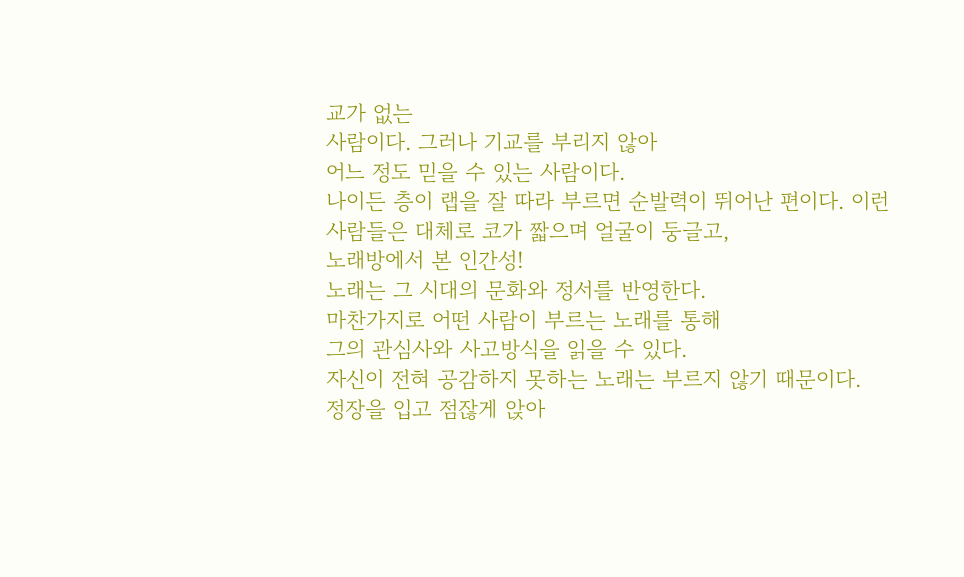교가 없는
사람이다. 그러나 기교를 부리지 않아
어느 정도 믿을 수 있는 사람이다.
나이든 층이 랩을 잘 따라 부르면 순발력이 뛰어난 편이다. 이런 사람들은 대체로 코가 짧으며 얼굴이 둥글고,
노래방에서 본 인간성!
노래는 그 시대의 문화와 정서를 반영한다.
마찬가지로 어떤 사람이 부르는 노래를 통해
그의 관심사와 사고방식을 읽을 수 있다.
자신이 전혀 공감하지 못하는 노래는 부르지 않기 때문이다.
정장을 입고 점잖게 앉아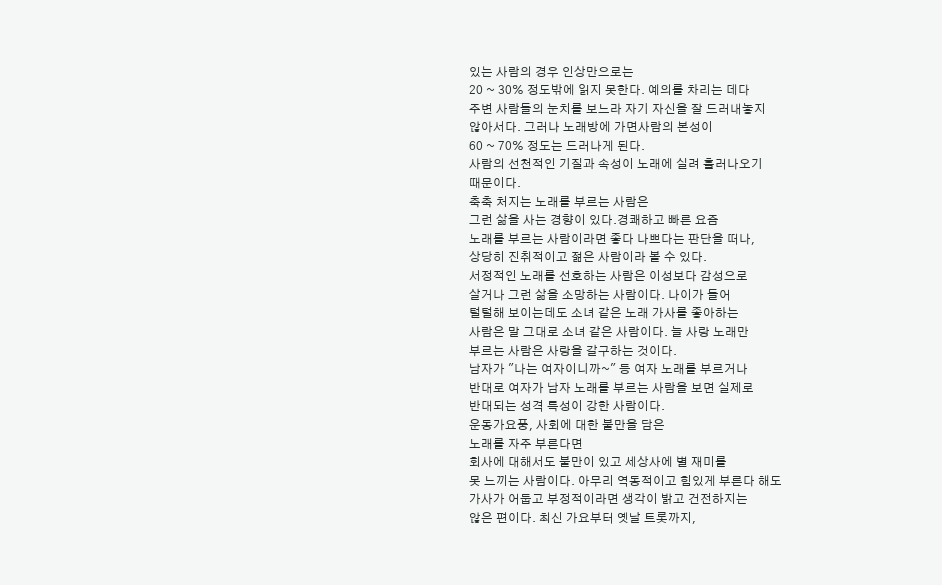있는 사람의 경우 인상만으로는
20 ~ 30% 정도밖에 읽지 못한다. 예의를 차리는 데다
주변 사람들의 눈치를 보느라 자기 자신을 잘 드러내놓지
않아서다. 그러나 노래방에 가면사람의 본성이
60 ~ 70% 정도는 드러나게 된다.
사람의 선천적인 기질과 속성이 노래에 실려 흘러나오기
때문이다.
축축 처지는 노래를 부르는 사람은
그런 삶을 사는 경향이 있다.경쾌하고 빠른 요즘
노래를 부르는 사람이라면 좋다 나쁘다는 판단을 떠나,
상당히 진취적이고 젊은 사람이라 볼 수 있다.
서정적인 노래를 선호하는 사람은 이성보다 감성으로
살거나 그런 삶을 소망하는 사람이다. 나이가 들어
털털해 보이는데도 소녀 같은 노래 가사를 좋아하는
사람은 말 그대로 소녀 같은 사람이다. 늘 사랑 노래만
부르는 사람은 사랑을 갈구하는 것이다.
남자가 "나는 여자이니까~" 등 여자 노래를 부르거나
반대로 여자가 남자 노래를 부르는 사람을 보면 실제로
반대되는 성격 특성이 강한 사람이다.
운동가요풍, 사회에 대한 불만을 담은
노래를 자주 부른다면
회사에 대해서도 불만이 있고 세상사에 별 재미를
못 느끼는 사람이다. 아무리 역동적이고 힘있게 부른다 해도
가사가 어둡고 부정적이라면 생각이 밝고 건전하지는
않은 편이다. 최신 가요부터 옛날 트롯까지,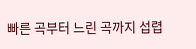빠른 곡부터 느린 곡까지 섭렵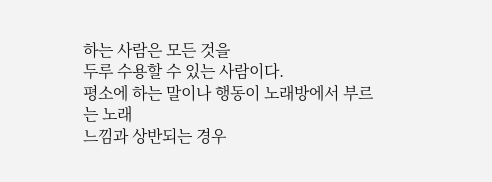하는 사람은 모든 것을
두루 수용할 수 있는 사람이다.
평소에 하는 말이나 행동이 노래방에서 부르는 노래
느낌과 상반되는 경우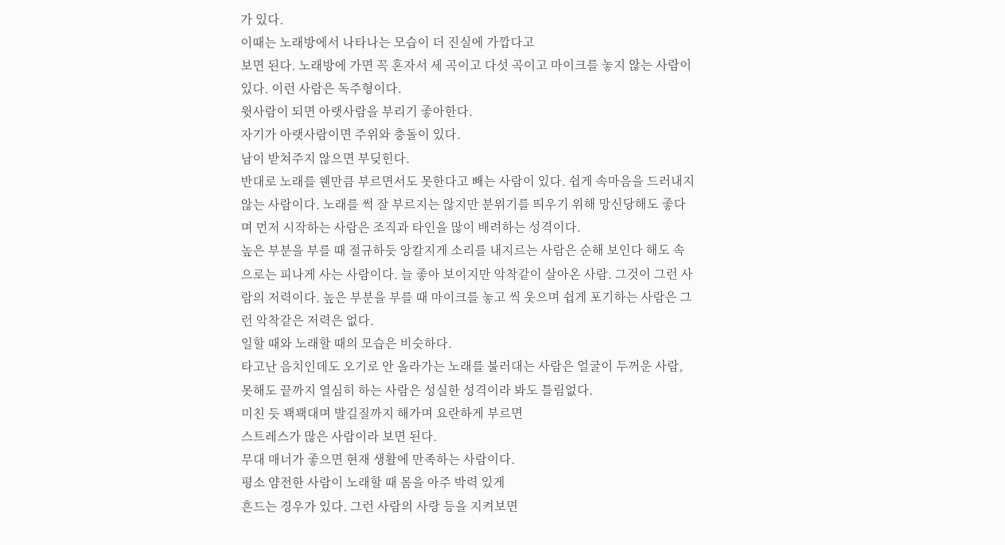가 있다.
이때는 노래방에서 나타나는 모습이 더 진실에 가깝다고
보면 된다. 노래방에 가면 꼭 혼자서 세 곡이고 다섯 곡이고 마이크를 놓지 않는 사람이 있다. 이런 사람은 독주형이다.
윗사람이 되면 아랫사람을 부리기 좋아한다.
자기가 아랫사람이면 주위와 충돌이 있다.
남이 받쳐주지 않으면 부딪힌다.
반대로 노래를 웬만큼 부르면서도 못한다고 빼는 사람이 있다. 쉽게 속마음을 드러내지 않는 사람이다. 노래를 썩 잘 부르지는 않지만 분위기를 띄우기 위해 망신당해도 좋다며 먼저 시작하는 사람은 조직과 타인을 많이 배려하는 성격이다.
높은 부분을 부를 때 절규하듯 앙칼지게 소리를 내지르는 사람은 순해 보인다 해도 속으로는 피나게 사는 사람이다. 늘 좋아 보이지만 악착같이 살아온 사람. 그것이 그런 사람의 저력이다. 높은 부분을 부를 때 마이크를 놓고 씩 웃으며 쉽게 포기하는 사람은 그런 악착같은 저력은 없다.
일할 때와 노래할 때의 모습은 비슷하다.
타고난 음치인데도 오기로 안 올라가는 노래를 불러대는 사람은 얼굴이 두꺼운 사람, 못해도 끝까지 열심히 하는 사람은 성실한 성격이라 봐도 틀림없다.
미친 듯 꽥꽥대며 발길질까지 해가며 요란하게 부르면
스트레스가 많은 사람이라 보면 된다.
무대 매너가 좋으면 현재 생활에 만족하는 사람이다.
평소 얌전한 사람이 노래할 때 몸을 아주 박력 있게
흔드는 경우가 있다. 그런 사람의 사랑 등을 지켜보면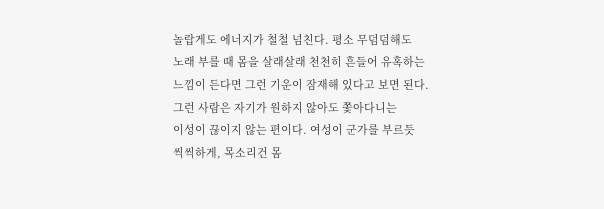놀랍게도 에너지가 철철 넘친다. 평소 무덤덤해도
노래 부를 때 몸을 살래살래 천천히 흔들어 유혹하는
느낌이 든다면 그런 기운이 잠재해 있다고 보면 된다.
그런 사람은 자기가 원하지 않아도 쫓아다니는
이성이 끊이지 않는 편이다. 여성이 군가를 부르듯
씩씩하게, 목소리건 몸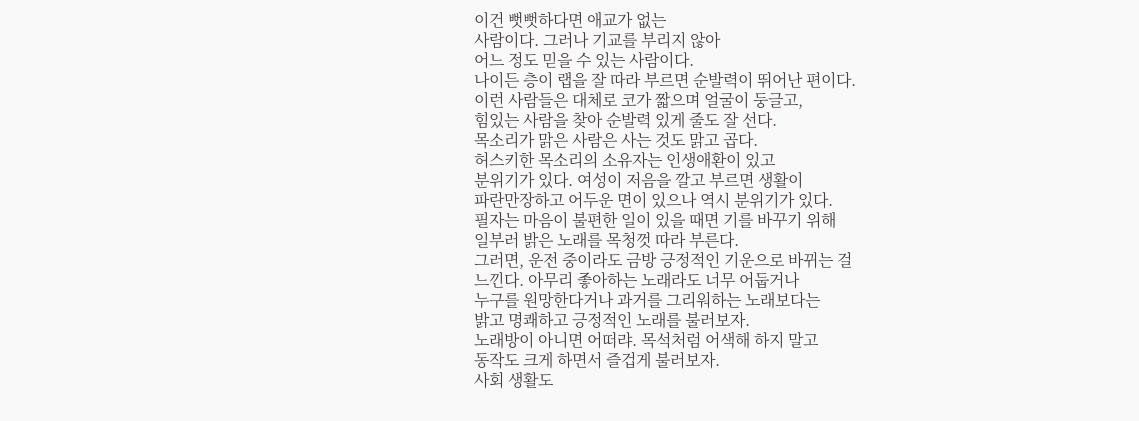이건 뻣뻣하다면 애교가 없는
사람이다. 그러나 기교를 부리지 않아
어느 정도 믿을 수 있는 사람이다.
나이든 층이 랩을 잘 따라 부르면 순발력이 뛰어난 편이다.
이런 사람들은 대체로 코가 짧으며 얼굴이 둥글고,
힘있는 사람을 찾아 순발력 있게 줄도 잘 선다.
목소리가 맑은 사람은 사는 것도 맑고 곱다.
허스키한 목소리의 소유자는 인생애환이 있고
분위기가 있다. 여성이 저음을 깔고 부르면 생활이
파란만장하고 어두운 면이 있으나 역시 분위기가 있다.
필자는 마음이 불편한 일이 있을 때면 기를 바꾸기 위해
일부러 밝은 노래를 목청껏 따라 부른다.
그러면, 운전 중이라도 금방 긍정적인 기운으로 바뀌는 걸
느낀다. 아무리 좋아하는 노래라도 너무 어둡거나
누구를 원망한다거나 과거를 그리워하는 노래보다는
밝고 명쾌하고 긍정적인 노래를 불러보자.
노래방이 아니면 어떠랴. 목석처럼 어색해 하지 말고
동작도 크게 하면서 즐겁게 불러보자.
사회 생활도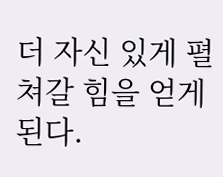더 자신 있게 펼쳐갈 힘을 얻게 된다.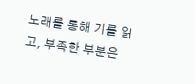노래를 통해 기를 읽고, 부족한 부분은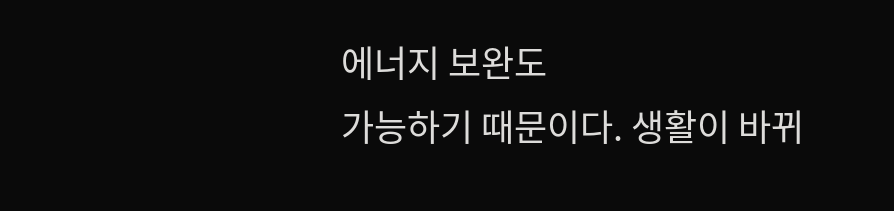에너지 보완도
가능하기 때문이다. 생활이 바뀌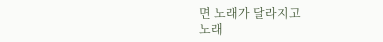면 노래가 달라지고
노래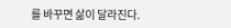를 바꾸면 삶이 달라진다.